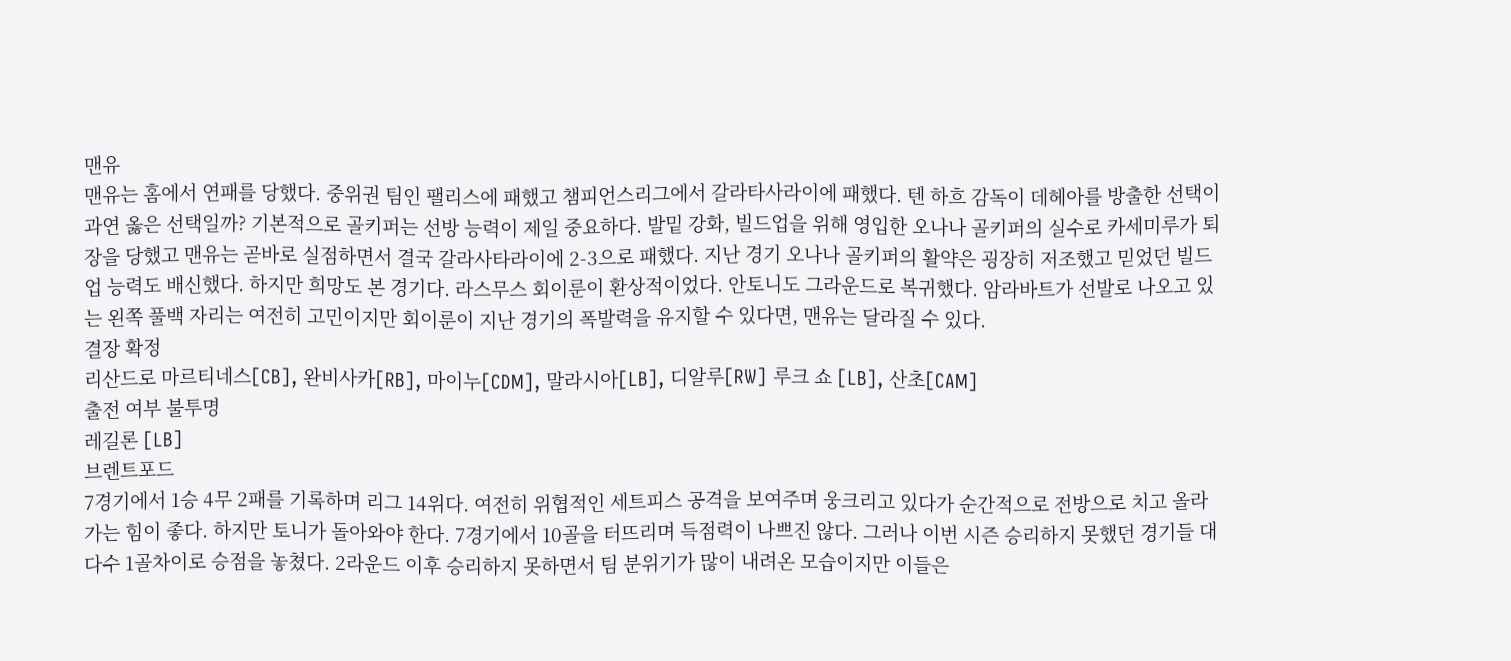맨유
맨유는 홈에서 연패를 당했다. 중위권 팀인 팰리스에 패했고 챔피언스리그에서 갈라타사라이에 패했다. 텐 하흐 감독이 데헤아를 방출한 선택이 과연 옳은 선택일까? 기본적으로 골키퍼는 선방 능력이 제일 중요하다. 발밑 강화, 빌드업을 위해 영입한 오나나 골키퍼의 실수로 카세미루가 퇴장을 당했고 맨유는 곧바로 실점하면서 결국 갈라사타라이에 2-3으로 패했다. 지난 경기 오나나 골키퍼의 활약은 굉장히 저조했고 믿었던 빌드업 능력도 배신했다. 하지만 희망도 본 경기다. 라스무스 회이룬이 환상적이었다. 안토니도 그라운드로 복귀했다. 암라바트가 선발로 나오고 있는 왼쪽 풀백 자리는 여전히 고민이지만 회이룬이 지난 경기의 폭발력을 유지할 수 있다면, 맨유는 달라질 수 있다.
결장 확정
리산드로 마르티네스[CB], 완비사카[RB], 마이누[CDM], 말라시아[LB], 디알루[RW] 루크 쇼 [LB], 산초[CAM]
출전 여부 불투명
레길론 [LB]
브렌트포드
7경기에서 1승 4무 2패를 기록하며 리그 14위다. 여전히 위협적인 세트피스 공격을 보여주며 웅크리고 있다가 순간적으로 전방으로 치고 올라가는 힘이 좋다. 하지만 토니가 돌아와야 한다. 7경기에서 10골을 터뜨리며 득점력이 나쁘진 않다. 그러나 이번 시즌 승리하지 못했던 경기들 대다수 1골차이로 승점을 놓쳤다. 2라운드 이후 승리하지 못하면서 팀 분위기가 많이 내려온 모습이지만 이들은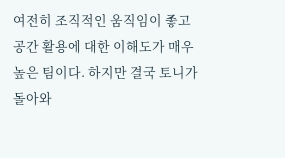여전히 조직적인 움직임이 좋고 공간 활용에 대한 이해도가 매우 높은 팀이다. 하지만 결국 토니가 돌아와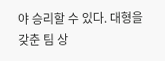야 승리할 수 있다. 대형을 갖춘 팀 상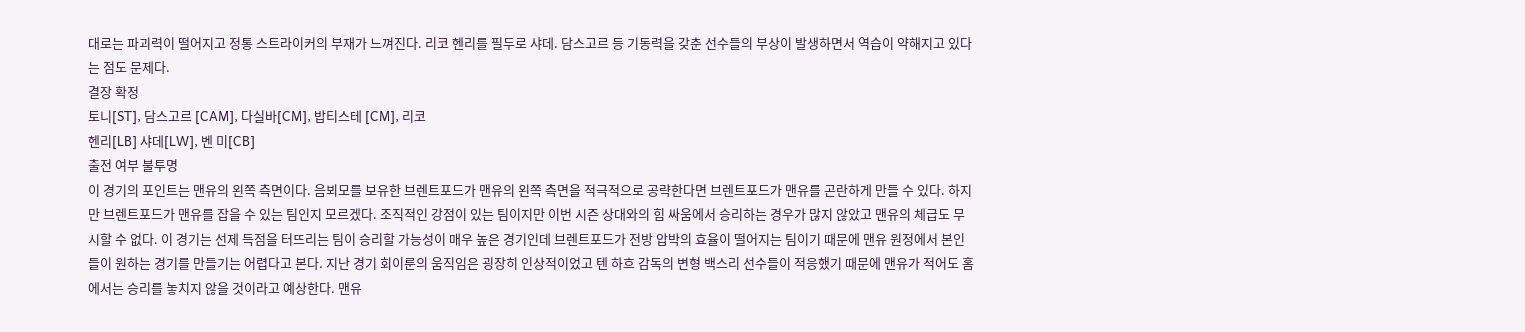대로는 파괴력이 떨어지고 정통 스트라이커의 부재가 느껴진다. 리코 헨리를 필두로 샤데. 담스고르 등 기동력을 갖춘 선수들의 부상이 발생하면서 역습이 약해지고 있다는 점도 문제다.
결장 확정
토니[ST], 담스고르 [CAM], 다실바[CM], 밥티스테 [CM], 리코
헨리[LB] 샤데[LW], 벤 미[CB]
출전 여부 불투명
이 경기의 포인트는 맨유의 왼쪽 측면이다. 음뵈모를 보유한 브렌트포드가 맨유의 왼쪽 측면을 적극적으로 공략한다면 브렌트포드가 맨유를 곤란하게 만들 수 있다. 하지만 브렌트포드가 맨유를 잡을 수 있는 팀인지 모르겠다. 조직적인 강점이 있는 팀이지만 이번 시즌 상대와의 힘 싸움에서 승리하는 경우가 많지 않았고 맨유의 체급도 무시할 수 없다. 이 경기는 선제 득점을 터뜨리는 팀이 승리할 가능성이 매우 높은 경기인데 브렌트포드가 전방 압박의 효율이 떨어지는 팀이기 때문에 맨유 원정에서 본인들이 원하는 경기를 만들기는 어렵다고 본다. 지난 경기 회이룬의 움직임은 굉장히 인상적이었고 텐 하흐 감독의 변형 백스리 선수들이 적응했기 때문에 맨유가 적어도 홈에서는 승리를 놓치지 않을 것이라고 예상한다. 맨유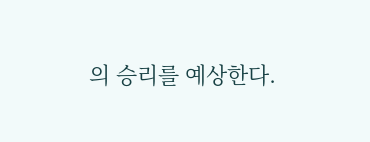의 승리를 예상한다.